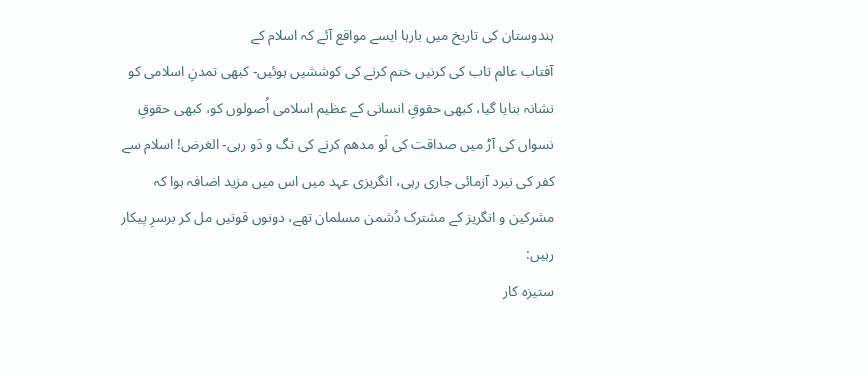ہندوستان کی تاریخ میں بارہا ایسے مواقع آئے کہ اسلام کے
آفتاب عالم تاب کی کرنیں ختم کرنے کی کوششیں ہوئیں- کبھی تمدنِ اسلامی کو
نشانہ بنایا گیا، کبھی حقوقِ انسانی کے عظیم اسلامی اُصولوں کو، کبھی حقوقِ
نسواں کی آڑ میں صداقت کی لَو مدھم کرنے کی تگ و دَو رہی- الغرض! اسلام سے
کفر کی نبرد آزمائی جاری رہی، انگریزی عہد میں اس میں مزید اضافہ ہوا کہ
مشرکین و انگریز کے مشترک دُشمن مسلمان تھے، دونوں قوتیں مل کر برسرِ پیکار
رہیں:
ستیزہ کار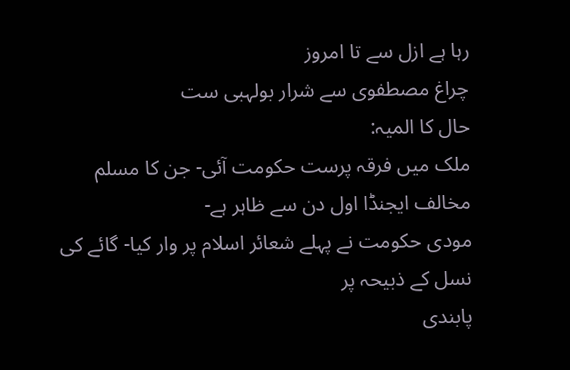رہا ہے ازل سے تا امروز
چراغ مصطفوی سے شرار بولہبی ست
حال کا المیہ:
ملک میں فرقہ پرست حکومت آئی- جن کا مسلم مخالف ایجنڈا اول دن سے ظاہر ہے-
مودی حکومت نے پہلے شعائر اسلام پر وار کیا- گائے کی نسل کے ذبیحہ پر
پابندی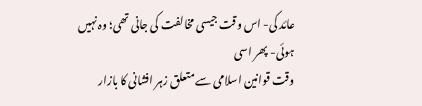عائد کی- اس وقت جیسی مخالفت کی جانی تھی؛ وہ نہیں ہوئی- پھر اسی
وقت قوانین اسلامی سے متعلق زہر افشانی کا بازار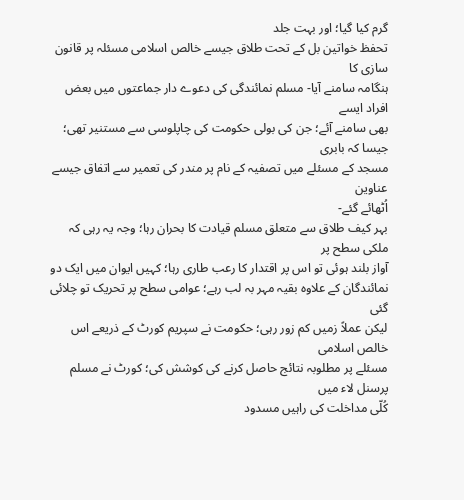گرم کیا گیا؛ اور بہت جلد
تحفظ خواتین بل کے تحت طلاق جیسے خالص اسلامی مسئلہ پر قانون سازی کا
ہنگامہ سامنے آیا- مسلم نمائندگی کی دعوے دار جماعتوں میں بعض افراد ایسے
بھی سامنے آئے؛ جن کی بولی حکومت کی چاپلوسی سے مستنیر تھی؛ جیسا کہ بابری
مسجد کے مسئلے میں تصفیہ کے نام پر مندر کی تعمیر سے اتفاق جیسے عناوین
اُٹھائے گئے-
بہر کیف طلاق سے متعلق مسلم قیادت کا بحران رہا؛ وجہ یہ رہی کہ ملکی سطح پر
آواز بلند ہوئی تو اس پر اقتدار کا رعب طاری رہا؛ کہیں ایوان میں ایک دو
نمائندگان کے علاوہ بقیہ مہر بہ لب رہے؛ عوامی سطح پر تحریک تو چلائی گئی
لیکن عملاً زمیں کم زور رہی؛ حکومت نے سپریم کورٹ کے ذریعے اس خالص اسلامی
مسئلے پر مطلوبہ نتائج حاصل کرنے کی کوشش کی؛ کورٹ نے مسلم پرسنل لاء میں
کُلّی مداخلت کی راہیں مسدود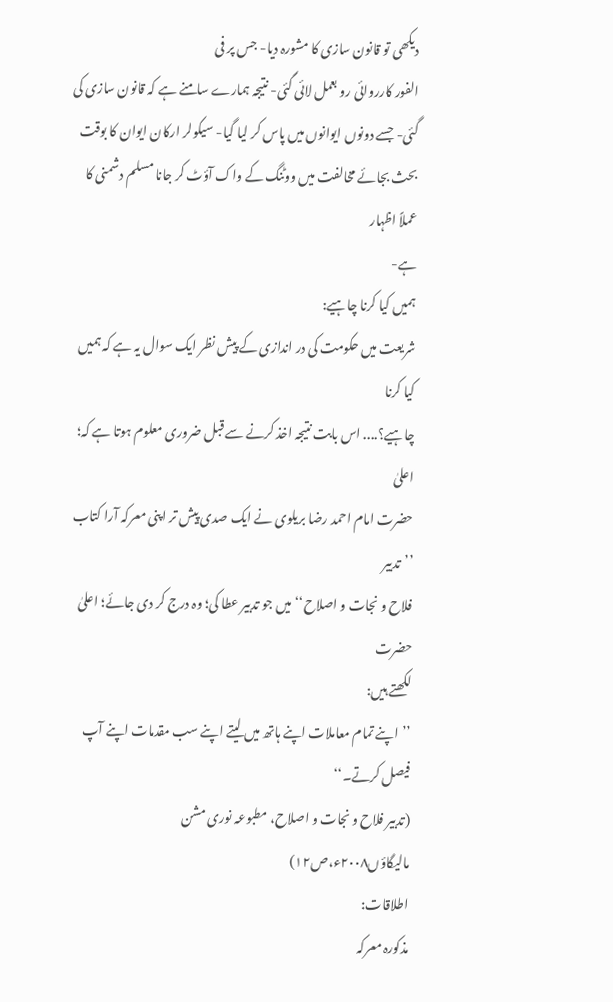دیکھی تو قانون سازی کا مشورہ دیا- جس پر فی
الفور کارروائی رو بعمل لائی گئی- نتیجہ ہمارے سامنے ہے کہ قانون سازی کی
گئی- جسے دونوں ایوانوں میں پاس کر لیا گیا- سیکولر ارکان ایوان کا بوقت
بحث بجائے مخالفت میں ووٹنگ کے واک آؤٹ کر جانا مسلم دشمنی کا عملاً اظہار
ہے-
ہمیں کیا کرنا چاہیے:
شریعت میں حکومت کی در اندازی کے پیش نظر ایک سوال یہ ہے کہ ہمیں کیا کرنا
چاہیے؟.... اس بابت نتیجہ اخذ کرنے سے قبل ضروری معلوم ہوتا ہے کہ؛ اعلیٰ
حضرت امام احمد رضا بریلوی نے ایک صدی پیش تر اپنی معرکہ آرا کتاب ’’تدبیر
فلاح و نجات و اصلاح‘‘ میں جو تدبیر عطا کی؛ وہ درج کر دی جائے؛ اعلیٰ حضرت
لکھتے ہیں:
’’اپنے تمام معاملات اپنے ہاتھ میں لیتے اپنے سب مقدمات اپنے آپ فیصل کرتے۔‘‘
(تدبیر فلاح و نجات و اصلاح، مطبوعہ نوری مشن مالیگاؤں۲۰۰۸ء،ص۱۲)
اطلاقات:
مذکورہ معرکہ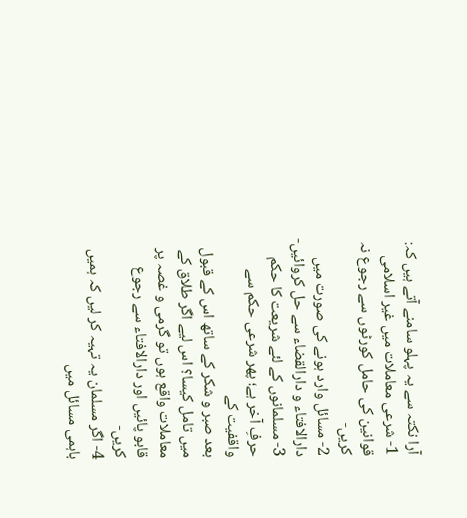آرا نکتہ سے یہ پہلو سامنے آتے ہیں کہ:
1- شرعی معاملات میں غیر اسلامی قوانین کی حامل کورٹوں سے رجوع نہ کریں-
2- مسائل وارد ہونے کی صورت میں دارالافتاء و دارالقضاء سے حل کروائیں-
3- مسلمانوں کے لئے شریعت کا حکم حرفِ آخر ہے؛ پھر شرعی حکم سے واقفیت کے
بعد صبر و شکر کے ساتھ اس کے قبول میں تامل کیسا؟ اس لیے اگر طلاق کے
معاملات واقع ہوں تو گرمی و غصہ پر قابو پائیں اور دارالافتاء سے رجوع کریں-
4- اگر مسلمان یہ تہیہ کر لیں کہ ہمیں باہمی مسائل میں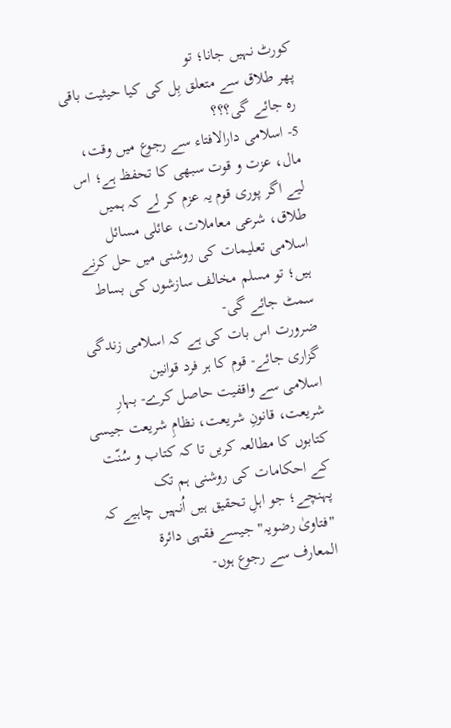کورٹ نہیں جانا؛ تو
پھر طلاق سے متعلق بِل کی کیا حیثیت باقی رہ جائے گی؟؟؟
5- اسلامی دارالافتاء سے رجوع میں وقت، مال، عزت و قوت سبھی کا تحفظ ہے؛ اس
لیے اگر پوری قوم یہ عزم کر لے کہ ہمیں طلاق، شرعی معاملات، عائلی مسائل
اسلامی تعلیمات کی روشنی میں حل کرنے ہیں؛ تو مسلم مخالف سازشوں کی بساط
سمٹ جائے گی-
ضرورت اس بات کی ہے کہ اسلامی زندگی گزاری جائے- قوم کا ہر فرد قوانین
اسلامی سے واقفیت حاصل کرے- بہارِ شریعت، قانونِ شریعت، نظامِ شریعت جیسی
کتابوں کا مطالعہ کریں تا کہ کتاب و سُنّت کے احکامات کی روشنی ہم تک
پہنچے؛ جو اہلِ تحقیق ہیں اُنہیں چاہیے کہ "فتاویٰ رضویہ" جیسے فقہی دائرۃ
المعارف سے رجوع ہوں-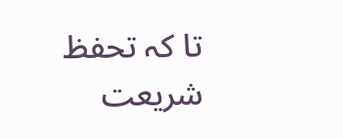تا کہ تحفظ شریعت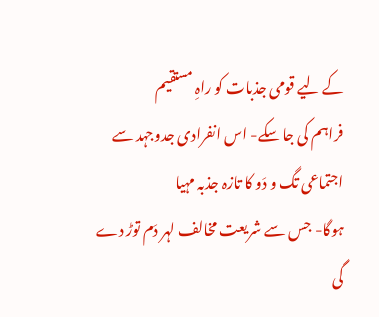کے لیے قومی جذبات کو راہِ مستقیم
فراہم کی جا سکے- اس انفرادی جدوجہد سے اجتماعی تگ و دَو کا تازہ جذبہ مہیا
ہوگا- جس سے شریعت مخالف لہر دَم توڑ دے گی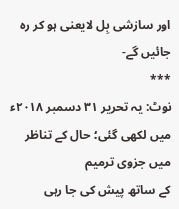اور سازشی بِل لایعنی ہو کر رہ
جائیں گے-
***
نوٹ: یہ تحریر ٣١ دسمبر ٢٠١٨ء میں لکھی گئی؛ حال کے تناظر میں جزوی ترمیم
کے ساتھ پیش کی جا رہی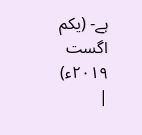ہے- (یکم اگست ٢٠١٩ء)
|